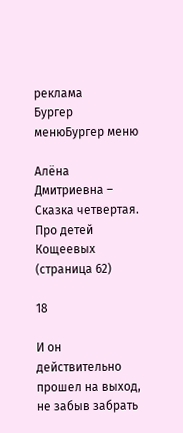реклама
Бургер менюБургер меню

Алёна Дмитриевна – Сказка четвертая. Про детей Кощеевых (страница 62)

18

И он действительно прошел на выход, не забыв забрать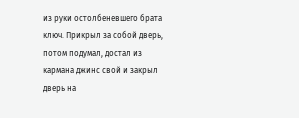из руки остолбеневшего брата ключ. Прикрыл за собой дверь, потом подумал, достал из кармана джинс свой и закрыл дверь на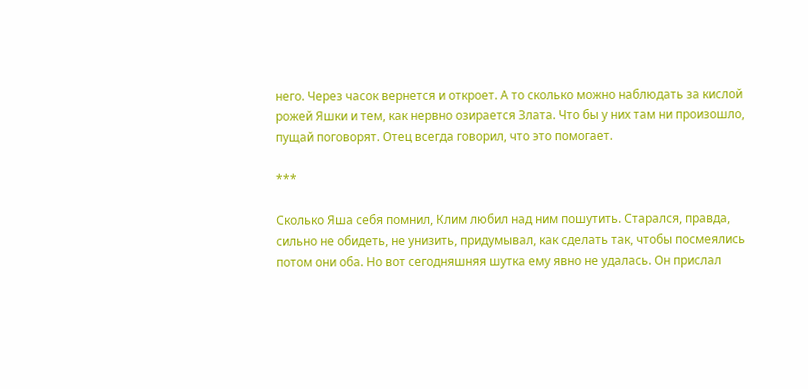него. Через часок вернется и откроет. А то сколько можно наблюдать за кислой рожей Яшки и тем, как нервно озирается Злата. Что бы у них там ни произошло, пущай поговорят. Отец всегда говорил, что это помогает.

***

Сколько Яша себя помнил, Клим любил над ним пошутить. Старался, правда, сильно не обидеть, не унизить, придумывал, как сделать так, чтобы посмеялись потом они оба. Но вот сегодняшняя шутка ему явно не удалась. Он прислал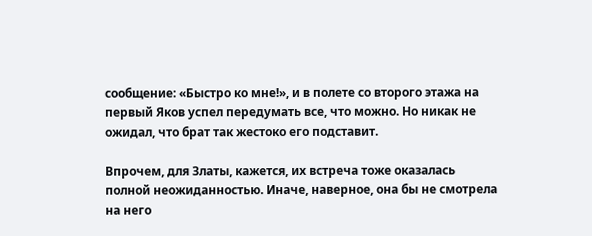сообщение: «Быстро ко мне!», и в полете со второго этажа на первый Яков успел передумать все, что можно. Но никак не ожидал, что брат так жестоко его подставит.

Впрочем, для Златы, кажется, их встреча тоже оказалась полной неожиданностью. Иначе, наверное, она бы не смотрела на него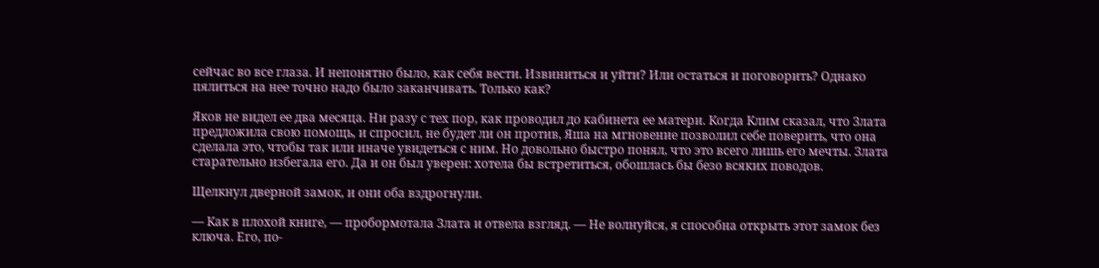сейчас во все глаза. И непонятно было, как себя вести. Извиниться и уйти? Или остаться и поговорить? Однако пялиться на нее точно надо было заканчивать. Только как?

Яков не видел ее два месяца. Ни разу с тех пор, как проводил до кабинета ее матери. Когда Клим сказал, что Злата предложила свою помощь, и спросил, не будет ли он против, Яша на мгновение позволил себе поверить, что она сделала это, чтобы так или иначе увидеться с ним. Но довольно быстро понял, что это всего лишь его мечты. Злата старательно избегала его. Да и он был уверен: хотела бы встретиться, обошлась бы безо всяких поводов.

Щелкнул дверной замок, и они оба вздрогнули.

— Как в плохой книге, — пробормотала Злата и отвела взгляд. — Не волнуйся, я способна открыть этот замок без ключа. Его, по-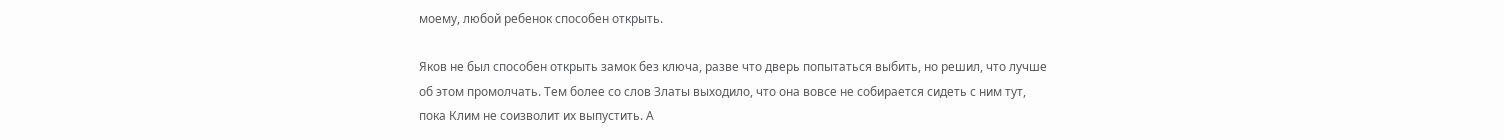моему, любой ребенок способен открыть.

Яков не был способен открыть замок без ключа, разве что дверь попытаться выбить, но решил, что лучше об этом промолчать. Тем более со слов Златы выходило, что она вовсе не собирается сидеть с ним тут, пока Клим не соизволит их выпустить. А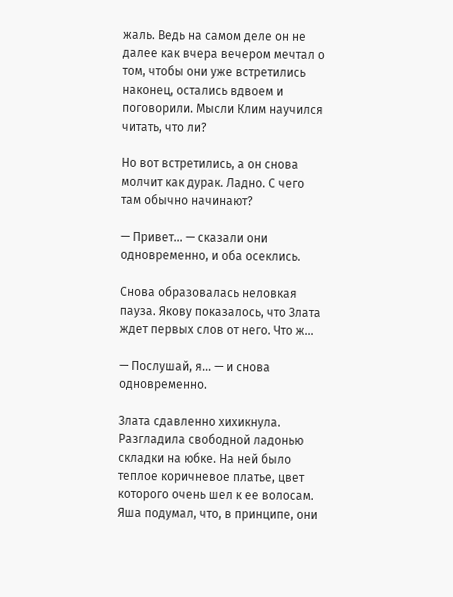жаль. Ведь на самом деле он не далее как вчера вечером мечтал о том, чтобы они уже встретились наконец, остались вдвоем и поговорили. Мысли Клим научился читать, что ли?

Но вот встретились, а он снова молчит как дурак. Ладно. С чего там обычно начинают?

— Привет… — сказали они одновременно, и оба осеклись.

Снова образовалась неловкая пауза. Якову показалось, что Злата ждет первых слов от него. Что ж…

— Послушай, я… — и снова одновременно.

Злата сдавленно хихикнула. Разгладила свободной ладонью складки на юбке. На ней было теплое коричневое платье, цвет которого очень шел к ее волосам. Яша подумал, что, в принципе, они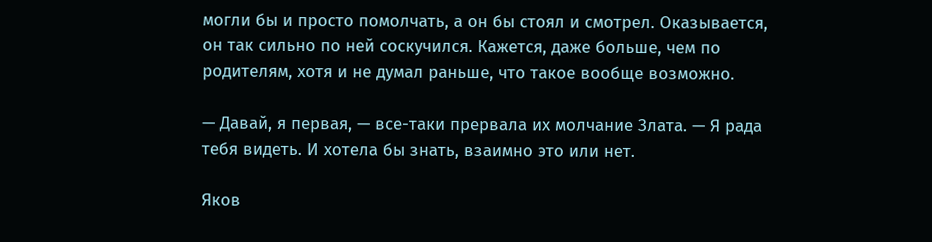могли бы и просто помолчать, а он бы стоял и смотрел. Оказывается, он так сильно по ней соскучился. Кажется, даже больше, чем по родителям, хотя и не думал раньше, что такое вообще возможно.

— Давай, я первая, — все-таки прервала их молчание Злата. — Я рада тебя видеть. И хотела бы знать, взаимно это или нет.

Яков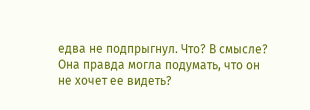едва не подпрыгнул. Что? В смысле? Она правда могла подумать, что он не хочет ее видеть?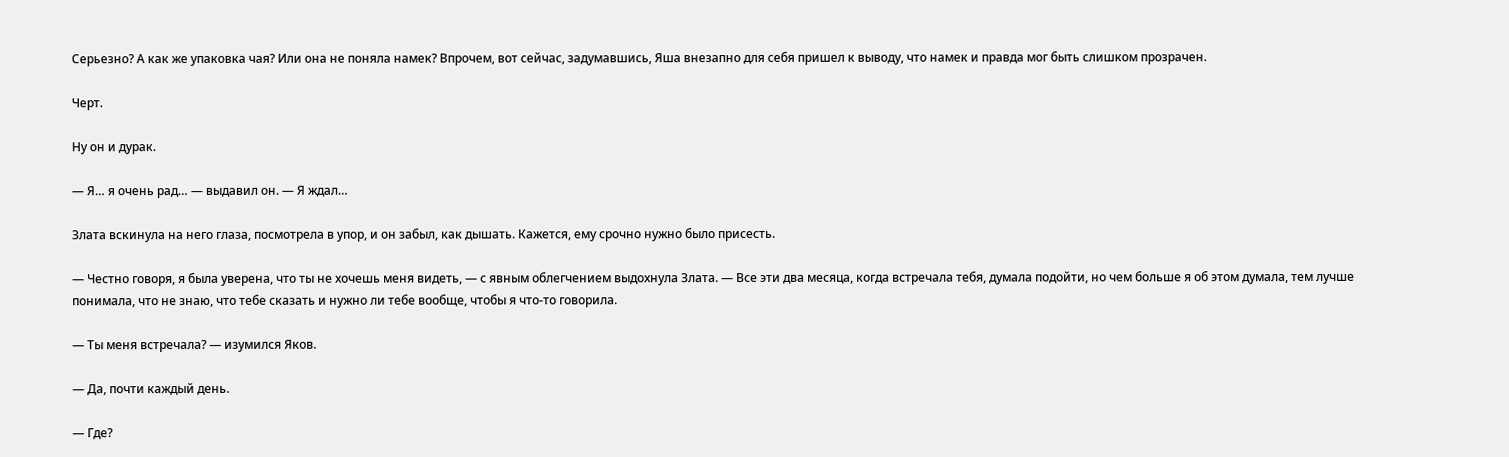Серьезно? А как же упаковка чая? Или она не поняла намек? Впрочем, вот сейчас, задумавшись, Яша внезапно для себя пришел к выводу, что намек и правда мог быть слишком прозрачен.

Черт.

Ну он и дурак.

— Я… я очень рад… — выдавил он. — Я ждал…

Злата вскинула на него глаза, посмотрела в упор, и он забыл, как дышать. Кажется, ему срочно нужно было присесть.

— Честно говоря, я была уверена, что ты не хочешь меня видеть, — с явным облегчением выдохнула Злата. — Все эти два месяца, когда встречала тебя, думала подойти, но чем больше я об этом думала, тем лучше понимала, что не знаю, что тебе сказать и нужно ли тебе вообще, чтобы я что-то говорила.

— Ты меня встречала? — изумился Яков.

— Да, почти каждый день.

— Где?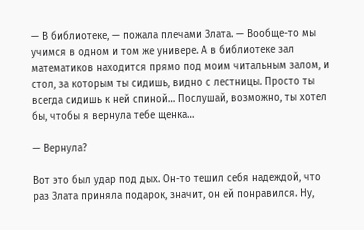— В библиотеке, — пожала плечами Злата. — Вообще-то мы учимся в одном и том же универе. А в библиотеке зал математиков находится прямо под моим читальным залом, и стол, за которым ты сидишь, видно с лестницы. Просто ты всегда сидишь к ней спиной… Послушай, возможно, ты хотел бы, чтобы я вернула тебе щенка…

— Вернула?

Вот это был удар под дых. Он-то тешил себя надеждой, что раз Злата приняла подарок, значит, он ей понравился. Ну,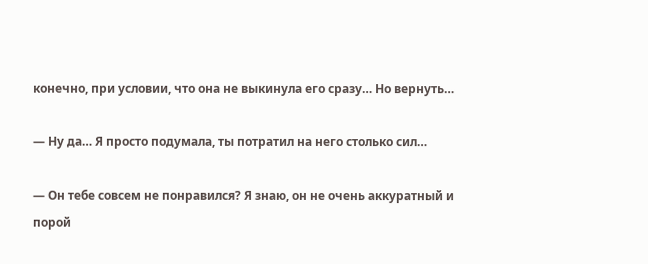конечно, при условии, что она не выкинула его сразу… Но вернуть…

— Ну да… Я просто подумала, ты потратил на него столько сил…

— Он тебе совсем не понравился? Я знаю, он не очень аккуратный и порой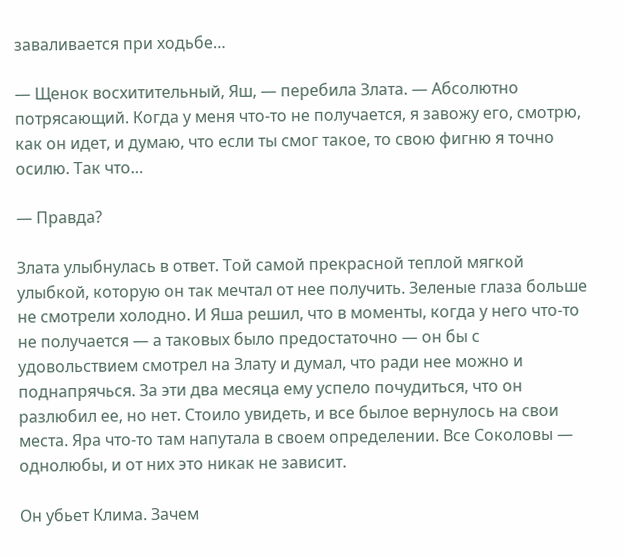заваливается при ходьбе…

— Щенок восхитительный, Яш, — перебила Злата. — Абсолютно потрясающий. Когда у меня что-то не получается, я завожу его, смотрю, как он идет, и думаю, что если ты смог такое, то свою фигню я точно осилю. Так что…

— Правда?

Злата улыбнулась в ответ. Той самой прекрасной теплой мягкой улыбкой, которую он так мечтал от нее получить. Зеленые глаза больше не смотрели холодно. И Яша решил, что в моменты, когда у него что-то не получается — а таковых было предостаточно — он бы с удовольствием смотрел на Злату и думал, что ради нее можно и поднапрячься. За эти два месяца ему успело почудиться, что он разлюбил ее, но нет. Стоило увидеть, и все былое вернулось на свои места. Яра что-то там напутала в своем определении. Все Соколовы — однолюбы, и от них это никак не зависит.

Он убьет Клима. Зачем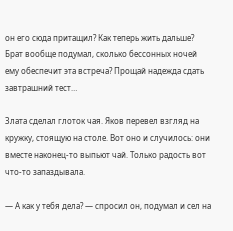он его сюда притащил? Как теперь жить дальше? Брат вообще подумал, сколько бессонных ночей ему обеспечит эта встреча? Прощай надежда сдать завтрашний тест…

Злата сделал глоток чая. Яков перевел взгляд на кружку, стоящую на столе. Вот оно и случилось: они вместе наконец-то выпьют чай. Только радость вот что-то запаздывала.

— А как у тебя дела? — спросил он, подумал и сел на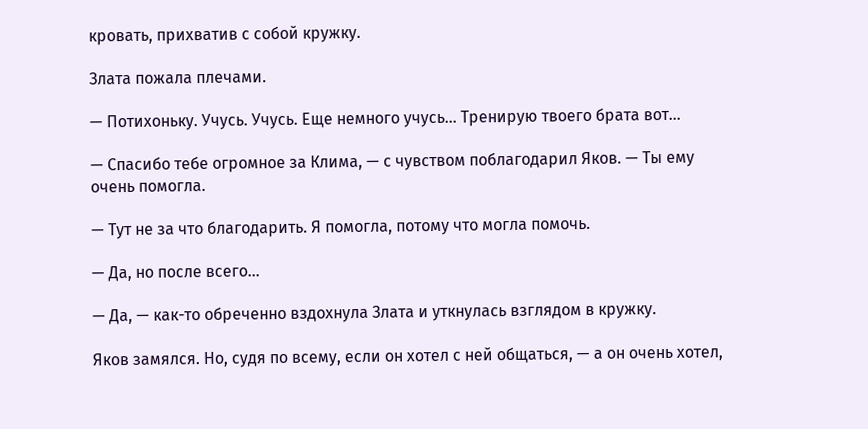кровать, прихватив с собой кружку.

Злата пожала плечами.

— Потихоньку. Учусь. Учусь. Еще немного учусь… Тренирую твоего брата вот…

— Спасибо тебе огромное за Клима, — с чувством поблагодарил Яков. — Ты ему очень помогла.

— Тут не за что благодарить. Я помогла, потому что могла помочь.

— Да, но после всего…

— Да, — как-то обреченно вздохнула Злата и уткнулась взглядом в кружку.

Яков замялся. Но, судя по всему, если он хотел с ней общаться, — а он очень хотел,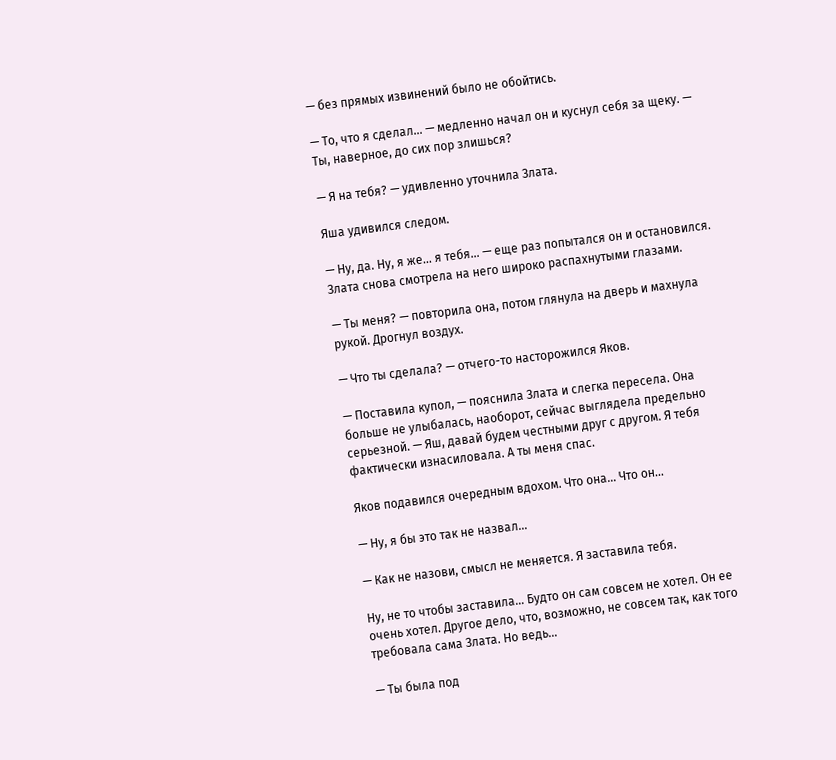— без прямых извинений было не обойтись.

— То, что я сделал... — медленно начал он и куснул себя за щеку. — Ты, наверное, до сих пор злишься?

— Я на тебя? — удивленно уточнила Злата.

Яша удивился следом.

— Ну, да. Ну, я же… я тебя… — еще раз попытался он и остановился. Злата снова смотрела на него широко распахнутыми глазами.

— Ты меня? — повторила она, потом глянула на дверь и махнула рукой. Дрогнул воздух.

— Что ты сделала? — отчего-то насторожился Яков.

— Поставила купол, — пояснила Злата и слегка пересела. Она больше не улыбалась, наоборот, сейчас выглядела предельно серьезной. — Яш, давай будем честными друг с другом. Я тебя фактически изнасиловала. А ты меня спас.

Яков подавился очередным вдохом. Что она… Что он…

— Ну, я бы это так не назвал…

— Как не назови, смысл не меняется. Я заставила тебя.

Ну, не то чтобы заставила… Будто он сам совсем не хотел. Он ее очень хотел. Другое дело, что, возможно, не совсем так, как того требовала сама Злата. Но ведь…

— Ты была под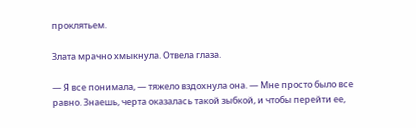проклятьем.

Злата мрачно хмыкнула. Отвела глаза.

— Я все понимала, — тяжело вздохнула она. — Мне просто было все равно. Знаешь, черта оказалась такой зыбкой, и чтобы перейти ее,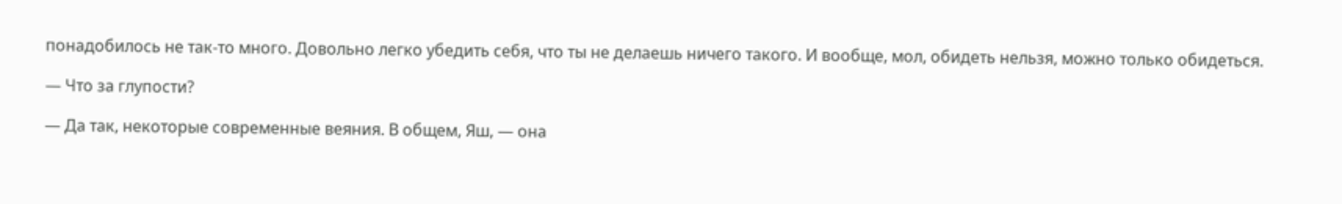понадобилось не так-то много. Довольно легко убедить себя, что ты не делаешь ничего такого. И вообще, мол, обидеть нельзя, можно только обидеться.

— Что за глупости?

— Да так, некоторые современные веяния. В общем, Яш, — она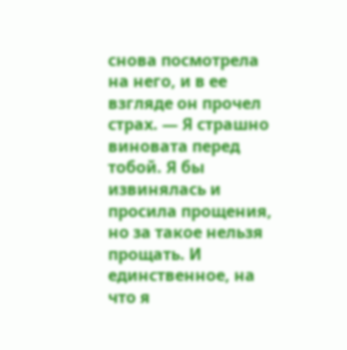снова посмотрела на него, и в ее взгляде он прочел страх. — Я страшно виновата перед тобой. Я бы извинялась и просила прощения, но за такое нельзя прощать. И единственное, на что я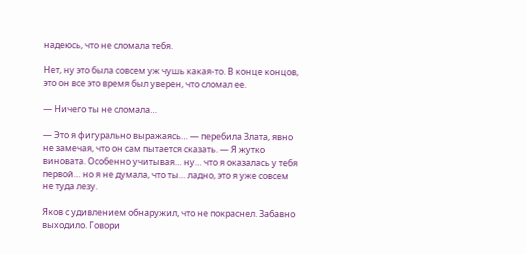надеюсь, что не сломала тебя.

Нет, ну это была совсем уж чушь какая-то. В конце концов, это он все это время был уверен, что сломал ее.

— Ничего ты не сломала…

— Это я фигурально выражаясь… — перебила Злата, явно не замечая, что он сам пытается сказать. — Я жутко виновата. Особенно учитывая… ну… что я оказалась у тебя первой… но я не думала, что ты… ладно, это я уже совсем не туда лезу.

Яков с удивлением обнаружил, что не покраснел. Забавно выходило. Говори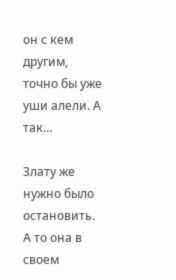он с кем другим, точно бы уже уши алели. А так…

Злату же нужно было остановить. А то она в своем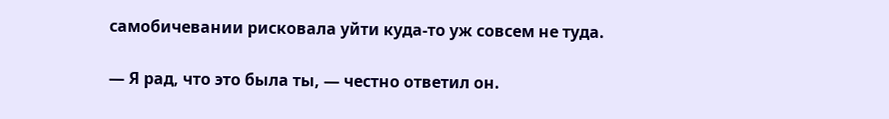самобичевании рисковала уйти куда-то уж совсем не туда.

— Я рад, что это была ты, — честно ответил он.